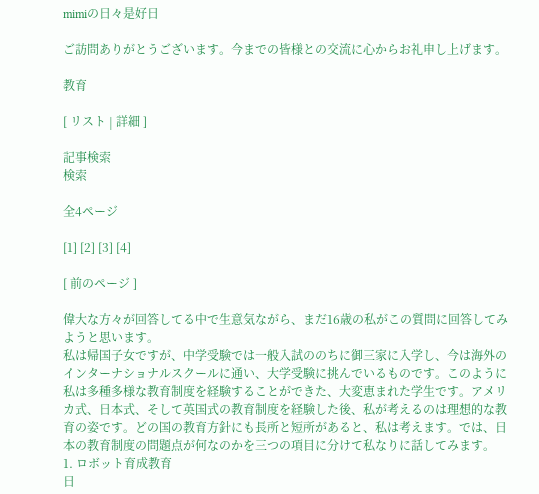mimiの日々是好日

ご訪問ありがとうございます。今までの皆様との交流に心からお礼申し上げます。

教育

[ リスト | 詳細 ]

記事検索
検索

全4ページ

[1] [2] [3] [4]

[ 前のページ ]

偉大な方々が回答してる中で生意気ながら、まだ16歳の私がこの質問に回答してみようと思います。
私は帰国子女ですが、中学受験では一般入試ののちに御三家に入学し、今は海外のインターナショナルスクールに通い、大学受験に挑んでいるものです。このように私は多種多様な教育制度を経験することができた、大変恵まれた学生です。アメリカ式、日本式、そして英国式の教育制度を経験した後、私が考えるのは理想的な教育の姿です。どの国の教育方針にも長所と短所があると、私は考えます。では、日本の教育制度の問題点が何なのかを三つの項目に分けて私なりに話してみます。
1. ロボット育成教育
日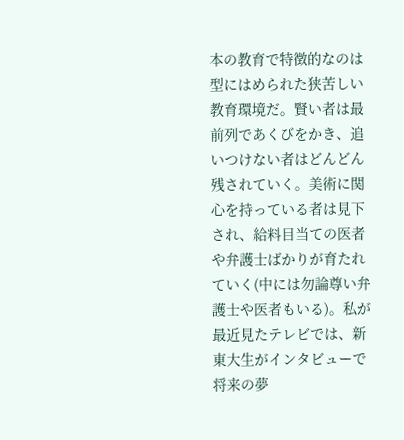本の教育で特徴的なのは型にはめられた狭苦しい教育環境だ。賢い者は最前列であくびをかき、追いつけない者はどんどん残されていく。美術に関心を持っている者は見下され、給料目当ての医者や弁護士ばかりが育たれていく(中には勿論尊い弁護士や医者もいる)。私が最近見たテレビでは、新東大生がインタビューで将来の夢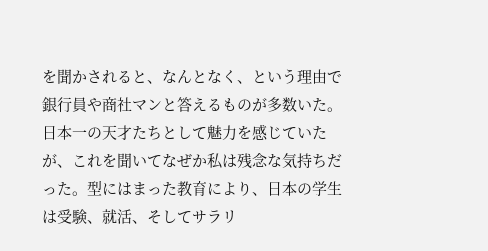を聞かされると、なんとなく、という理由で銀行員や商社マンと答えるものが多数いた。日本一の天才たちとして魅力を感じていたが、これを聞いてなぜか私は残念な気持ちだった。型にはまった教育により、日本の学生は受験、就活、そしてサラリ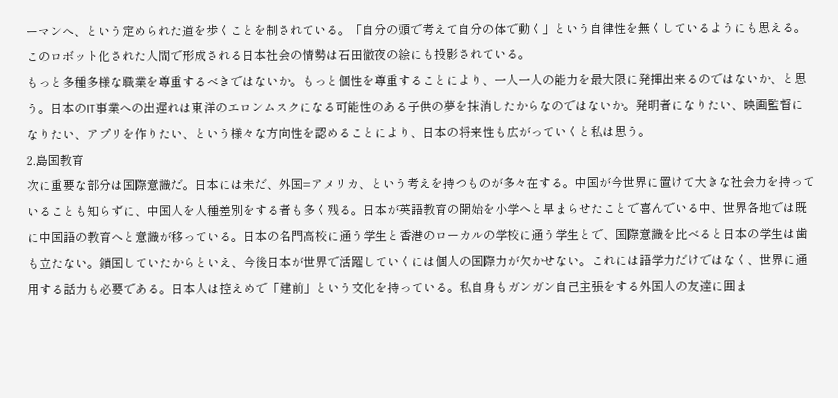ーマンへ、という定められた道を歩くことを制されている。「自分の頭で考えて自分の体で動く」という自律性を無くしているようにも思える。このロボット化された人間で形成される日本社会の情勢は石田徹夜の絵にも投影されている。
もっと多種多様な職業を尊重するべきではないか。もっと個性を尊重することにより、一人一人の能力を最大限に発揮出来るのではないか、と思う。日本のIT事業への出遅れは東洋のエロンムスクになる可能性のある子供の夢を抹消したからなのではないか。発明者になりたい、映画監督になりたい、アプリを作りたい、という様々な方向性を認めることにより、日本の将来性も広がっていくと私は思う。
2.島国教育
次に重要な部分は国際意識だ。日本には未だ、外国=アメリカ、という考えを持つものが多々在する。中国が今世界に置けて大きな社会力を持っていることも知らずに、中国人を人種差別をする者も多く残る。日本が英語教育の開始を小学へと早まらせたことで喜んでいる中、世界各地では既に中国語の教育へと意識が移っている。日本の名門高校に通う学生と香港のローカルの学校に通う学生とで、国際意識を比べると日本の学生は歯も立たない。鎖国していたからといえ、今後日本が世界で活躍していくには個人の国際力が欠かせない。これには語学力だけではなく、世界に通用する話力も必要である。日本人は控えめで「建前」という文化を持っている。私自身もガンガン自己主張をする外国人の友達に囲ま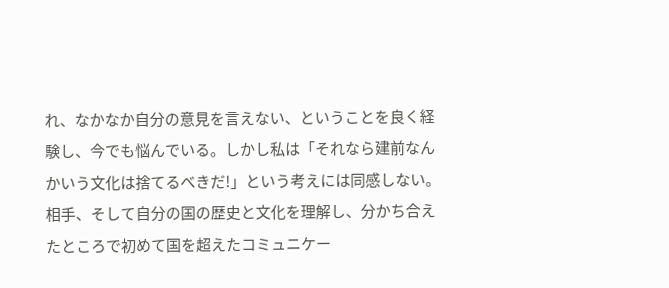れ、なかなか自分の意見を言えない、ということを良く経験し、今でも悩んでいる。しかし私は「それなら建前なんかいう文化は捨てるべきだ!」という考えには同感しない。相手、そして自分の国の歴史と文化を理解し、分かち合えたところで初めて国を超えたコミュニケー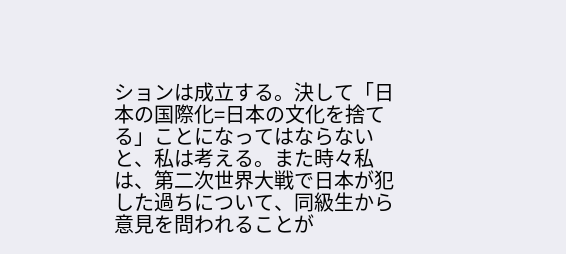ションは成立する。決して「日本の国際化=日本の文化を捨てる」ことになってはならないと、私は考える。また時々私は、第二次世界大戦で日本が犯した過ちについて、同級生から意見を問われることが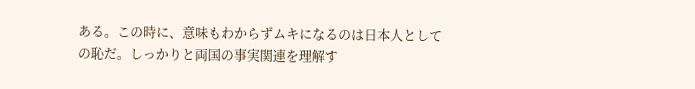ある。この時に、意味もわからずムキになるのは日本人としての恥だ。しっかりと両国の事実関連を理解す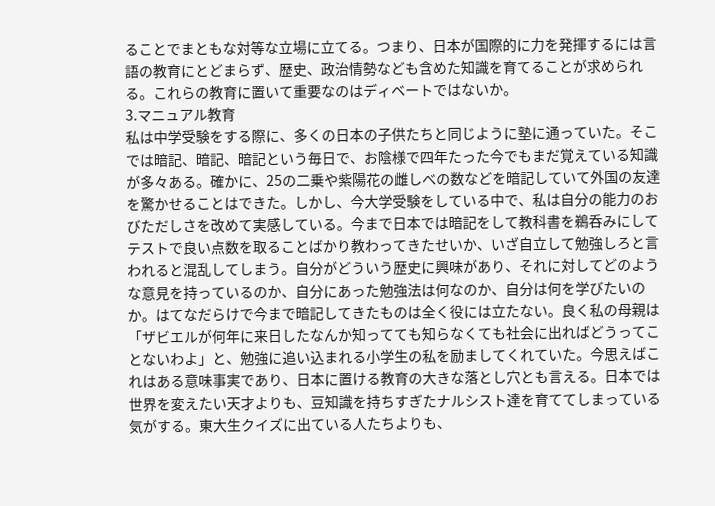ることでまともな対等な立場に立てる。つまり、日本が国際的に力を発揮するには言語の教育にとどまらず、歴史、政治情勢なども含めた知識を育てることが求められる。これらの教育に置いて重要なのはディベートではないか。
3.マニュアル教育
私は中学受験をする際に、多くの日本の子供たちと同じように塾に通っていた。そこでは暗記、暗記、暗記という毎日で、お陰様で四年たった今でもまだ覚えている知識が多々ある。確かに、25の二乗や紫陽花の雌しべの数などを暗記していて外国の友達を驚かせることはできた。しかし、今大学受験をしている中で、私は自分の能力のおびただしさを改めて実感している。今まで日本では暗記をして教科書を鵜呑みにしてテストで良い点数を取ることばかり教わってきたせいか、いざ自立して勉強しろと言われると混乱してしまう。自分がどういう歴史に興味があり、それに対してどのような意見を持っているのか、自分にあった勉強法は何なのか、自分は何を学びたいのか。はてなだらけで今まで暗記してきたものは全く役には立たない。良く私の母親は「ザビエルが何年に来日したなんか知ってても知らなくても社会に出ればどうってことないわよ」と、勉強に追い込まれる小学生の私を励ましてくれていた。今思えばこれはある意味事実であり、日本に置ける教育の大きな落とし穴とも言える。日本では世界を変えたい天才よりも、豆知識を持ちすぎたナルシスト達を育ててしまっている気がする。東大生クイズに出ている人たちよりも、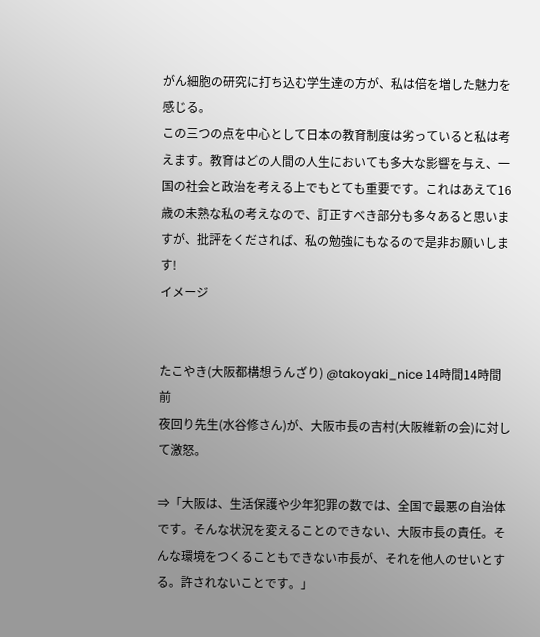がん細胞の研究に打ち込む学生達の方が、私は倍を増した魅力を感じる。
この三つの点を中心として日本の教育制度は劣っていると私は考えます。教育はどの人間の人生においても多大な影響を与え、一国の社会と政治を考える上でもとても重要です。これはあえて16歳の未熟な私の考えなので、訂正すべき部分も多々あると思いますが、批評をくだされば、私の勉強にもなるので是非お願いします!
イメージ


たこやき(大阪都構想うんざり) @takoyaki_nice 14時間14時間前
夜回り先生(水谷修さん)が、大阪市長の吉村(大阪維新の会)に対して激怒。

⇒「大阪は、生活保護や少年犯罪の数では、全国で最悪の自治体です。そんな状況を変えることのできない、大阪市長の責任。そんな環境をつくることもできない市長が、それを他人のせいとする。許されないことです。」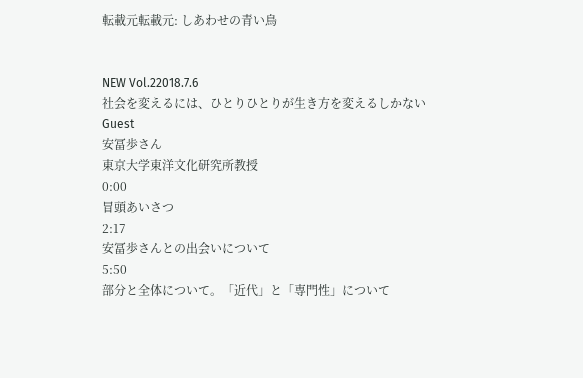転載元転載元: しあわせの青い鳥


NEW Vol.22018.7.6
社会を変えるには、ひとりひとりが生き方を変えるしかない
Guest
安冨歩さん
東京大学東洋文化研究所教授
0:00
冒頭あいさつ
2:17
安冨歩さんとの出会いについて
5:50
部分と全体について。「近代」と「専門性」について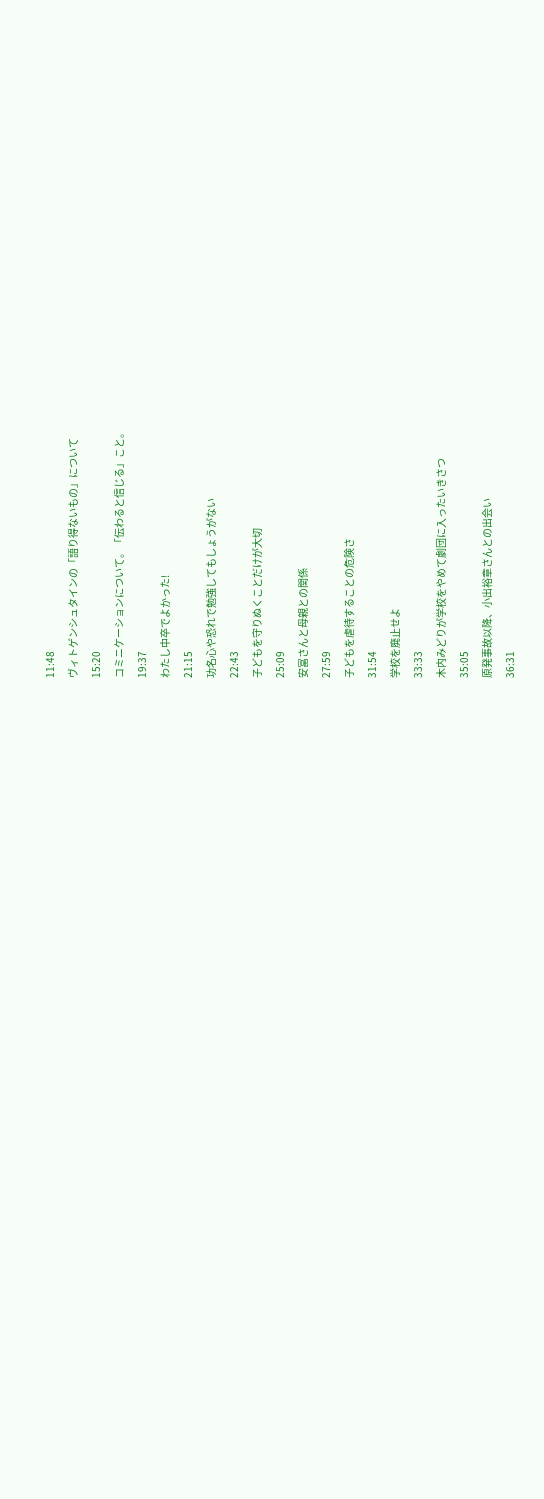11:48
ヴィトゲンシュタインの「語り得ないもの」について
15:20
コミニケーションについて。「伝わると信じる」こと。
19:37
わたし中卒でよかった!
21:15
功名心や恐れで勉強してもしょうがない
22:43
子どもを守りぬくことだけが大切
25:09
安冨さんと母親との関係
27:59
子どもを虐待することの危険さ
31:54
学校を廃止せよ
33:33
木内みどりが学校をやめて劇団に入ったいきさつ
35:05
原発事故以降、小出裕章さんとの出会い
36:31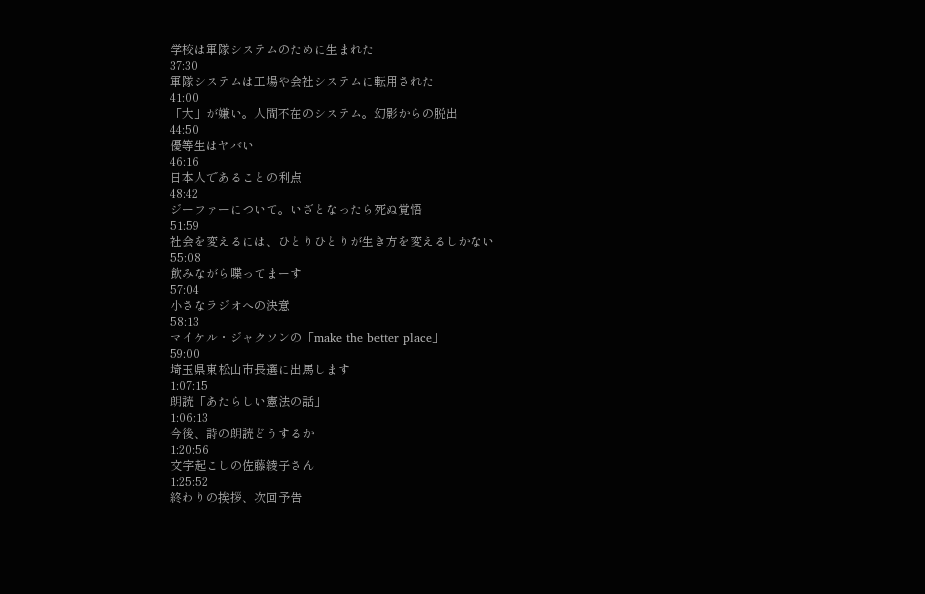学校は軍隊システムのために生まれた
37:30
軍隊システムは工場や会社システムに転用された
41:00
「大」が嫌い。人間不在のシステム。幻影からの脱出
44:50
優等生はヤバい
46:16
日本人であることの利点
48:42
ジーファーについて。いざとなったら死ぬ覚悟
51:59
社会を変えるには、ひとりひとりが生き方を変えるしかない
55:08
飲みながら喋ってまーす
57:04
小さなラジオへの決意
58:13
マイケル・ジャクソンの「make the better place」
59:00
埼玉県東松山市長選に出馬します
1:07:15
朗読「あたらしい憲法の話」
1:06:13
今後、詩の朗読どうするか
1:20:56
文字起こしの佐藤綾子さん
1:25:52
終わりの挨拶、次回予告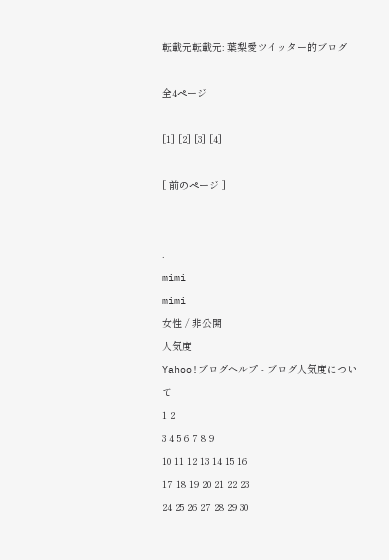転載元転載元: 葉梨愛ツイッター的ブログ

全4ページ

[1] [2] [3] [4]

[ 前のページ ]


.
mimi
mimi
女性 / 非公開
人気度
Yahoo!ブログヘルプ - ブログ人気度について
1 2
3 4 5 6 7 8 9
10 11 12 13 14 15 16
17 18 19 20 21 22 23
24 25 26 27 28 29 30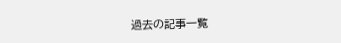過去の記事一覧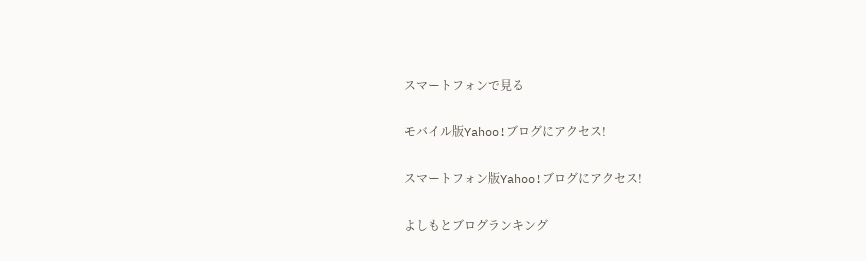スマートフォンで見る

モバイル版Yahoo!ブログにアクセス!

スマートフォン版Yahoo!ブログにアクセス!

よしもとブログランキング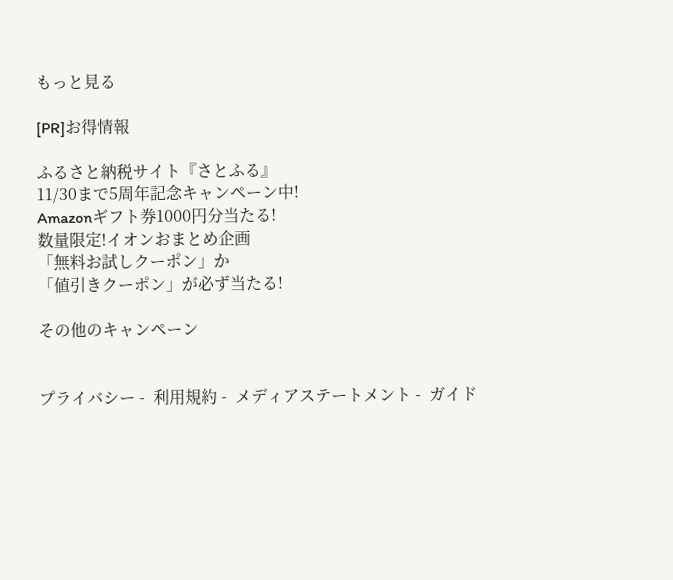もっと見る

[PR]お得情報

ふるさと納税サイト『さとふる』
11/30まで5周年記念キャンペーン中!
Amazonギフト券1000円分当たる!
数量限定!イオンおまとめ企画
「無料お試しクーポン」か
「値引きクーポン」が必ず当たる!

その他のキャンペーン


プライバシー -  利用規約 -  メディアステートメント -  ガイド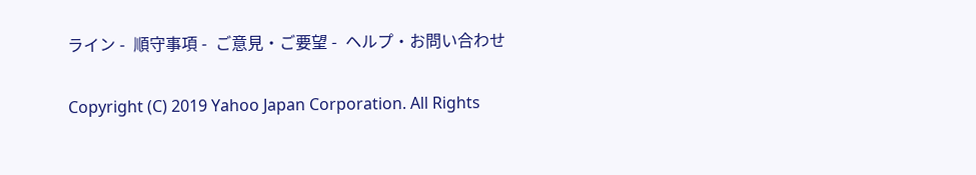ライン -  順守事項 -  ご意見・ご要望 -  ヘルプ・お問い合わせ

Copyright (C) 2019 Yahoo Japan Corporation. All Rights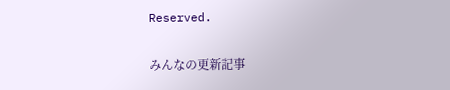Reserved.

みんなの更新記事